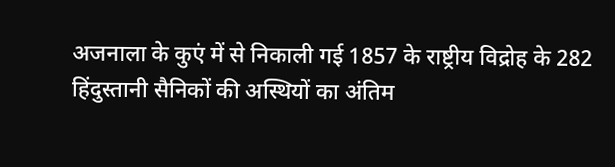अजनाला के कुएं में से निकाली गई 1857 के राष्ट्रीय विद्रोह के 282 हिंदुस्तानी सैनिकों की अस्थियों का अंतिम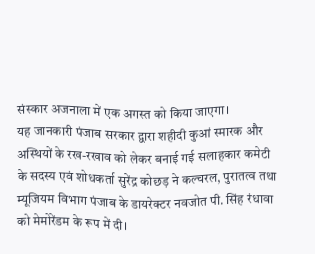संस्कार अजनाला में एक अगस्त को किया जाएगा।
यह जानकारी पंजाब सरकार द्वारा शहीदी कुआं स्मारक और अस्थियों के रख-रखाव को लेकर बनाई गई सलाहकार कमेटी के सदस्य एवं शोधकर्ता सुरेंद्र कोछड़ ने कल्चरल, पुरातत्व तथा म्यूजियम विभाग पंजाब के डायरेक्टर नवजोत पी. सिंह रंधावा को मेमोरेंडम के रूप में दी।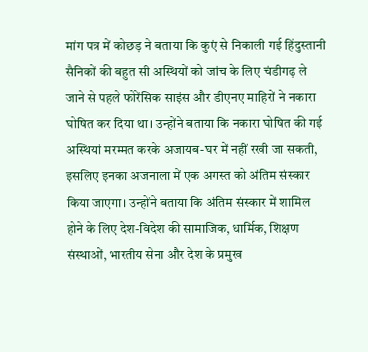मांग पत्र में कोछड़ ने बताया कि कुएं से निकाली गई हिंदुस्तानी सैनिकों की बहुत सी अस्थियों को जांच के लिए चंडीगढ़ ले जाने से पहले फोरेंसिक साइंस और डीएनए माहिरों ने नकारा घोषित कर दिया था। उन्होंने बताया कि नकारा घोषित की गई अस्थियां मरम्मत करके अजायब-घर में नहीं रखी जा सकती, इसलिए इनका अजनाला में एक अगस्त को अंतिम संस्कार किया जाएगा। उन्होंने बताया कि अंतिम संस्कार में शामिल होने के लिए देश-विदेश की सामाजिक, धार्मिक, शिक्षण संस्थाओं, भारतीय सेना और देश के प्रमुख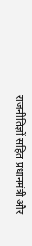राजनीतिज्ञों सहित प्रधानमंत्री और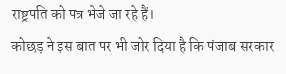राष्ट्रपति को पत्र भेजे जा रहे हैं।
कोछड़ ने इस बात पर भी जोर दिया है कि पंजाब सरकार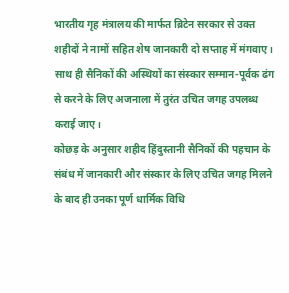भारतीय गृह मंत्रालय की मार्फत ब्रिटेन सरकार से उक्त शहीदों ने नामों सहित शेष जानकारी दो सप्ताह में मंगवाए। साथ ही सैनिकों की अस्थियों का संस्कार सम्मान-पूर्वक ढंग से करने के लिए अजनाला में तुरंत उचित जगह उपलब्ध कराई जाए।
कोछड़ के अनुसार शहीद हिंदुस्तानी सैनिकों की पहचान के संबंध में जानकारी और संस्कार के लिए उचित जगह मिलने के बाद ही उनका पूर्ण धार्मिक विधि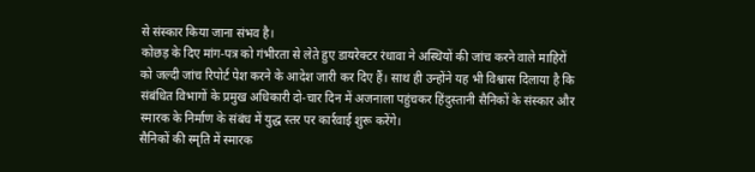से संस्कार किया जाना संभव है।
कोछड़ के दिए मांग-पत्र को गंभीरता से लेते हुए डायरेक्टर रंधावा ने अस्थियों की जांच करने वाले माहिरों को जल्दी जांच रिपोर्ट पेश करने के आदेश जारी कर दिए हैं। साथ ही उन्होंने यह भी विश्वास दिलाया है कि संबंधित विभागों के प्रमुख अधिकारी दो-चार दिन में अजनाला पहुंचकर हिंदुस्तानी सैनिकों के संस्कार और स्मारक के निर्माण के संबंध में युद्ध स्तर पर कार्रवाई शुरू करेंगे।
सैनिकों की स्मृति में स्मारक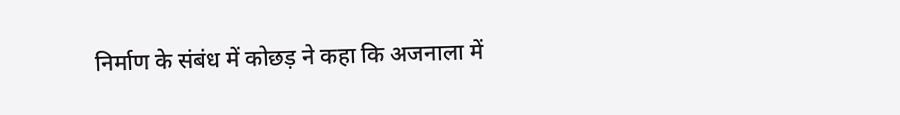निर्माण के संबंध में कोछड़ ने कहा कि अजनाला में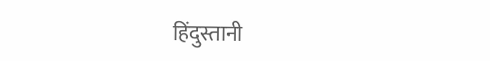हिंदुस्तानी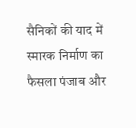सैनिकों की याद में स्मारक निर्माण का फैसला पंजाब और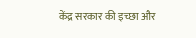केंद्र सरकार की इच्छा और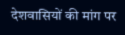देशवासियों की मांग पर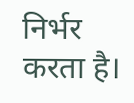निर्भर करता है।